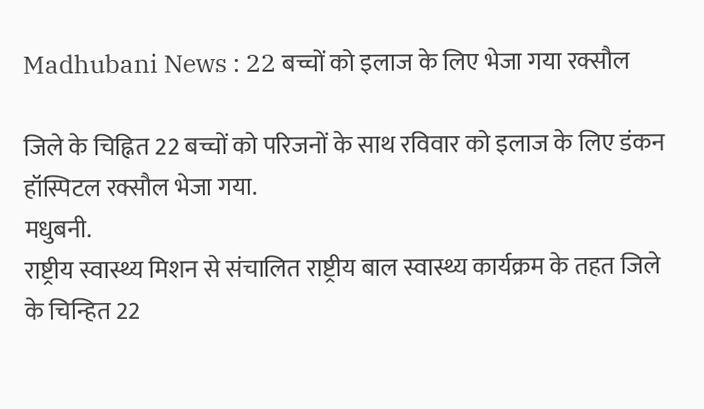Madhubani News : 22 बच्चों को इलाज के लिए भेजा गया रक्सौल

जिले के चिह्नित 22 बच्चों को परिजनों के साथ रविवार को इलाज के लिए डंकन हॉस्पिटल रक्सौल भेजा गया.
मधुबनी.
राष्ट्रीय स्वास्थ्य मिशन से संचालित राष्ट्रीय बाल स्वास्थ्य कार्यक्रम के तहत जिले के चिन्हित 22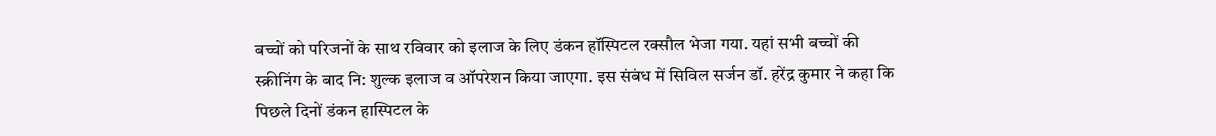बच्चों को परिजनों के साथ रविवार को इलाज के लिए डंकन हॉस्पिटल रक्सौल भेजा गया. यहां सभी बच्चों की स्क्रीनिंग के बाद नि: शुल्क इलाज व ऑपरेशन किया जाएगा. इस संबंध में सिविल सर्जन डॉ. हरेंद्र कुमार ने कहा कि पिछले दिनों डंकन हास्पिटल के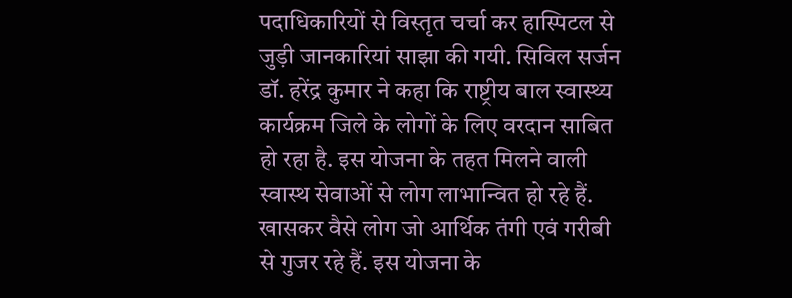पदाधिकारियों से विस्तृत चर्चा कर हास्पिटल से जुड़ी जानकारियां साझा की गयी. सिविल सर्जन डॉ. हरेंद्र कुमार ने कहा कि राष्ट्रीय बाल स्वास्थ्य कार्यक्रम जिले के लोगों के लिए वरदान साबित हो रहा है. इस योजना के तहत मिलने वाली स्वास्थ सेवाओं से लोग लाभान्वित हो रहे हैं. खासकर वैसे लोग जो आर्थिक तंगी एवं गरीबी से गुजर रहे हैं. इस योजना के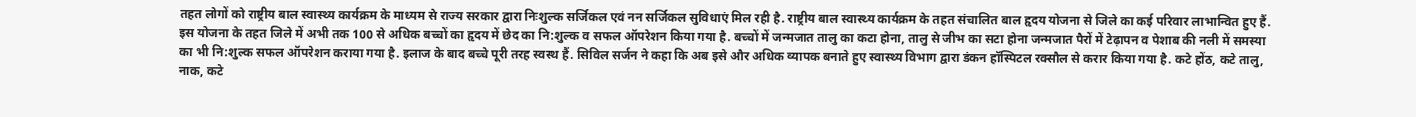तहत लोगों को राष्ट्रीय बाल स्वास्थ्य कार्यक्रम के माध्यम से राज्य सरकार द्वारा निःशुल्क सर्जिकल एवं नन सर्जिकल सुविधाएं मिल रही है. राष्ट्रीय बाल स्वास्थ्य कार्यक्रम के तहत संचालित बाल हृदय योजना से जिले का कई परिवार लाभान्वित हुए हैं. इस योजना के तहत जिले में अभी तक 100 से अधिक बच्चों का हृदय में छेद का नि:शुल्क व सफल ऑपरेशन किया गया है. बच्चों में जन्मजात तालु का कटा होना, तालु से जीभ का सटा होना जन्मजात पैरों में टेढ़ापन व पेशाब की नली में समस्या का भी नि:शुल्क सफल ऑपरेशन कराया गया है. इलाज के बाद बच्चे पूरी तरह स्वस्थ हैं. सिविल सर्जन ने कहा कि अब इसे और अधिक व्यापक बनाते हुए स्वास्थ्य विभाग द्वारा डंकन हॉस्पिटल रक्सौल से करार किया गया है. कटे होंठ, कटे तालु, नाक, कटे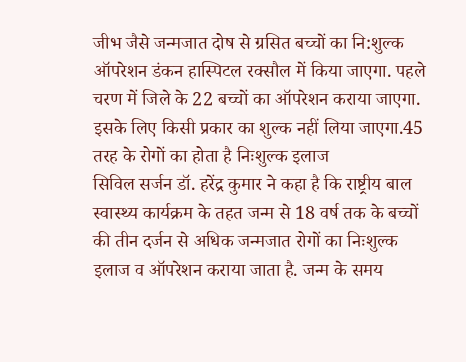जीभ जैसे जन्मजात दोष से ग्रसित बच्चों का नि:शुल्क ऑपरेशन डंकन हास्पिटल रक्सौल में किया जाएगा. पहले चरण में जिले के 22 बच्चों का ऑपरेशन कराया जाएगा. इसके लिए किसी प्रकार का शुल्क नहीं लिया जाएगा.45 तरह के रोगों का होता है निःशुल्क इलाज
सिविल सर्जन डॉ. हरेंद्र कुमार ने कहा है कि राष्ट्रीय बाल स्वास्थ्य कार्यक्रम के तहत जन्म से 18 वर्ष तक के बच्चों की तीन दर्जन से अधिक जन्मजात रोगों का निःशुल्क इलाज व ऑपरेशन कराया जाता है. जन्म के समय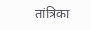तांत्रिका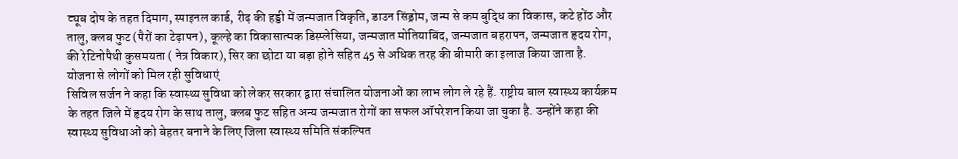ट्यूब दोष के तहत दिमाग, स्पाइनल कार्ड, रीढ़ की हड्डी में जन्मजात विकृति, डाउन सिंड्रोम, जन्म से कम बुद्धि का विकास, कटे होंठ और तालु, क्लब फुट (पैरों का टेढ़ापन), कूल्हे का विकासात्मक डिस्प्लेसिया, जन्मजात मोतियाबिंद, जन्मजात बहरापन, जन्मजात हृदय रोग, की रेटिनोपैथी कुसमयता ( नेत्र विकार), सिर का छोटा या बड़ा होने सहित 45 से अधिक तरह की बीमारी का इलाज किया जाता है.
योजना से लोगों को मिल रही सुविधाएं
सिविल सर्जन ने कहा कि स्वास्थ्य सुविधा को लेकर सरकार द्वारा संचालित योजनाओं का लाभ लोग ले रहे हैं. राष्ट्रीय बाल स्वास्थ्य कार्यक्रम के तहत जिले में हृदय रोग के साथ तालु, क्लब फुट सहित अन्य जन्मजात रोगों का सफल ऑपरेशन किया जा चुका है. उन्होंने कहा की स्वास्थ्य सुविधाओं को बेहतर बनाने के लिए जिला स्वास्थ्य समिति संकल्पित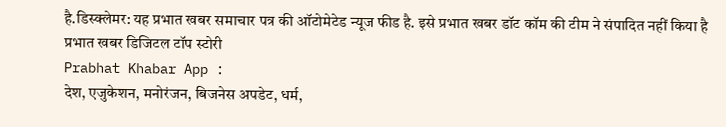है.डिस्क्लेमर: यह प्रभात खबर समाचार पत्र की ऑटोमेटेड न्यूज फीड है. इसे प्रभात खबर डॉट कॉम की टीम ने संपादित नहीं किया है
प्रभात खबर डिजिटल टॉप स्टोरी
Prabhat Khabar App :
देश, एजुकेशन, मनोरंजन, बिजनेस अपडेट, धर्म,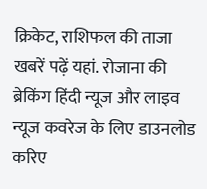क्रिकेट, राशिफल की ताजा खबरें पढ़ें यहां. रोजाना की ब्रेकिंग हिंदी न्यूज और लाइव न्यूज कवरेज के लिए डाउनलोड करिए